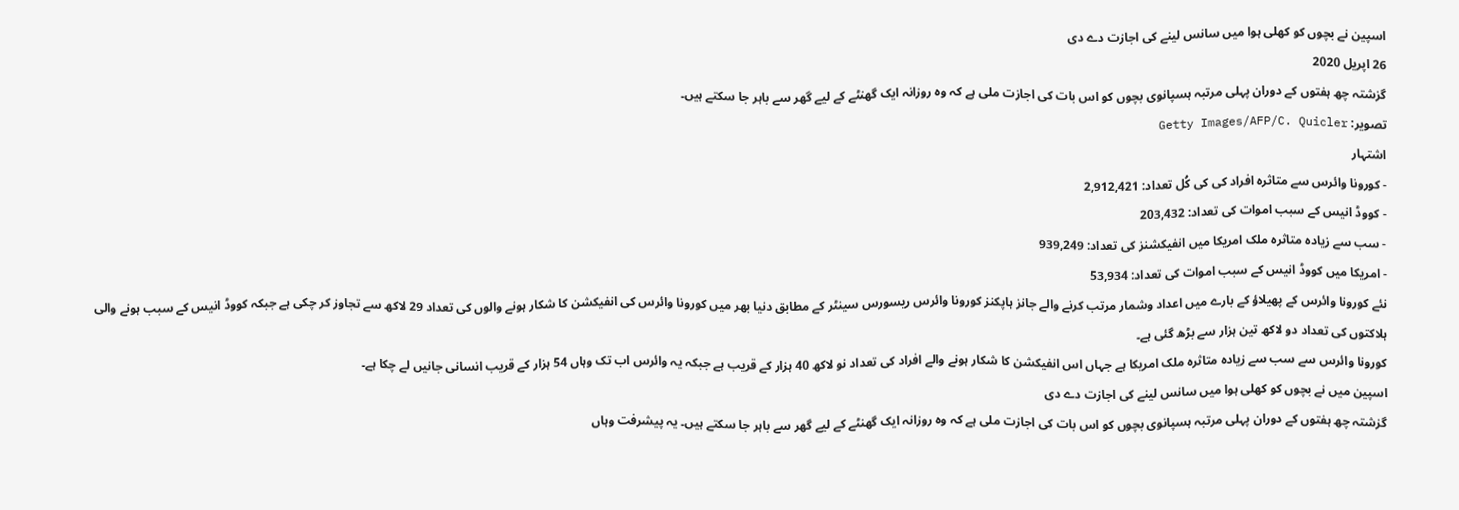اسپین نے بچوں کو کھلی ہوا میں سانس لینے کی اجازت دے دی
26 اپریل 2020
گزشتہ چھ ہفتوں کے دوران پہلی مرتبہ ہسپانوی بچوں کو اس بات کی اجازت ملی ہے کہ وہ روزانہ ایک گھنٹے کے لیے گھر سے باہر جا سکتے ہیں۔
تصویر: Getty Images/AFP/C. Quicler
اشتہار
- کورونا وائرس سے متاثرہ افراد کی کی کُل تعداد: 2,912,421
- کووڈ انیس کے سبب اموات کی تعداد: 203,432
- سب سے زیادہ متاثرہ ملک امریکا میں انفیکشنز کی تعداد: 939,249
- امریکا میں کووڈ انیس کے سبب اموات کی تعداد: 53,934
نئے کورونا وائرس کے پھیلاؤ کے بارے میں اعداد وشمار مرتب کرنے والے جانز ہاپکنز کورونا وائرس ریسورس سینٹر کے مطابق دنیا بھر میں کورونا وائرس کی انفیکشن کا شکار ہونے والوں کی تعداد 29 لاکھ سے تجاوز کر چکی ہے جبکہ کووڈ انیس کے سبب ہونے والی ہلاکتوں کی تعداد دو لاکھ تین ہزار سے بڑھ گئی ہے۔
کورونا وائرس سے سب سے زیادہ متاثرہ ملک امریکا ہے جہاں اس انفیکشن کا شکار ہونے والے افراد کی تعداد نو لاکھ 40 ہزار کے قریب ہے جبکہ یہ وائرس اب تک وہاں 54 ہزار کے قریب انسانی جانیں لے چکا ہے۔
اسپین میں نے بچوں کو کھلی ہوا میں سانس لینے کی اجازت دے دی
گزشتہ چھ ہفتوں کے دوران پہلی مرتبہ ہسپانوی بچوں کو اس بات کی اجازت ملی ہے کہ وہ روزانہ ایک گھنٹے کے لیے گھر سے باہر جا سکتے ہیں۔ یہ پیشرفت وہاں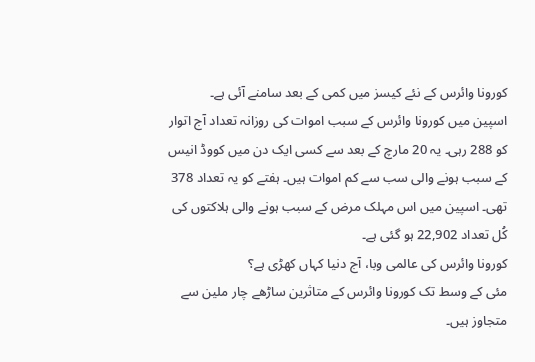کورونا وائرس کے نئے کیسز میں کمی کے بعد سامنے آئی ہے۔
اسپین میں کورونا وائرس کے سبب اموات کی روزانہ تعداد آج اتوار کو 288 رہی۔ یہ 20 مارچ کے بعد سے کسی ایک دن میں کووڈ انیس کے سبب ہونے والی سب سے کم اموات ہیں۔ ہفتے کو یہ تعداد 378 تھی۔ اسپین میں اس مہلک مرض کے سبب ہونے والی ہلاکتوں کی کُل تعداد 22,902 ہو گئی ہے۔
کورونا وائرس کی عالمی وبا، آج دنيا کہاں کھڑی ہے؟
مئی کے وسط تک کورونا وائرس کے متاثرين ساڑھے چار ملين سے متجاوز ہيں۔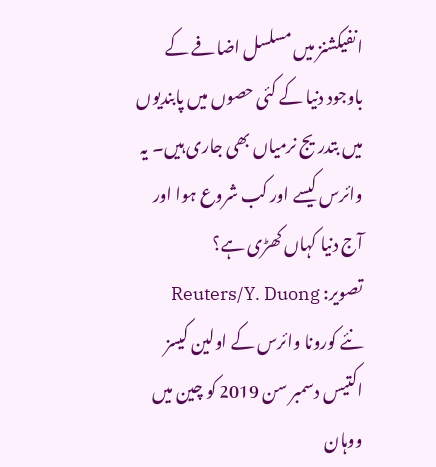انفيکشنز ميں مسلسل اضافے کے باوجود دنيا کے کئی حصوں ميں پابنديوں ميں بتدريج نرمياں بھی جاری ہيں۔ يہ وائرس کيسے اور کب شروع ہوا اور آج دنيا کہاں کھڑی ہے؟
تصویر: Reuters/Y. Duong
نئے کورونا وائرس کے اولين کيسز
اکتيس دسمبر سن 2019 کو چين ميں ووہان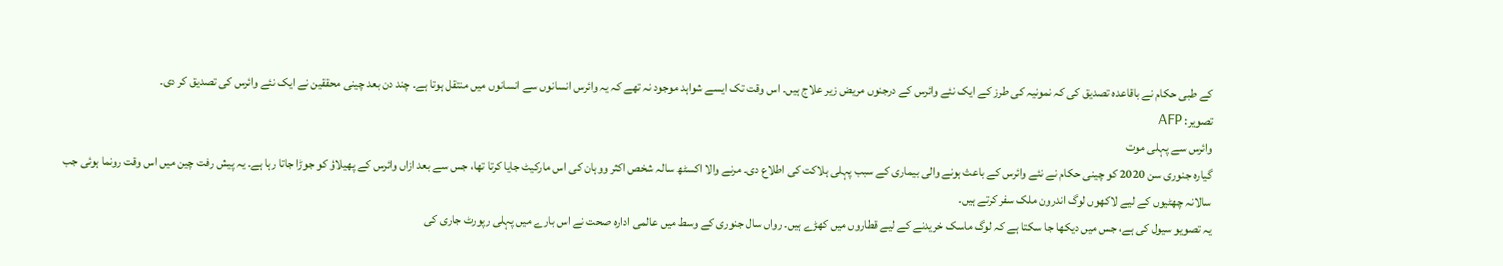کے طبی حکام نے باقاعدہ تصديق کی کہ نمونيہ کی طرز کے ايک نئے وائرس کے درجنوں مريض زير علاج ہيں۔ اس وقت تک ايسے شواہد موجود نہ تھے کہ يہ وائرس انسانوں سے انسانوں ميں منتقل ہوتا ہے۔ چند دن بعد چينی محققين نے ايک نئے وائرس کی تصديق کر دی۔
تصویر: AFP
وائرس سے پہلی موت
گيارہ جنوری سن 2020 کو چينی حکام نے نئے وائرس کے باعث ہونے والی بيماری کے سبب پہلی ہلاکت کی اطلاع دی۔ مرنے والا اکسٹھ سالہ شخص اکثر ووہان کی اس مارکيٹ جايا کرتا تھا، جس سے بعد ازاں وائرس کے پھيلاؤ کو جوڑا جاتا رہا ہے۔ يہ پيش رفت چين ميں اس وقت رونما ہوئی جب سالانہ چھٹيوں کے ليے لاکھوں لوگ اندرون ملک سفر کرتے ہيں۔
يہ تصويو سيول کی ہے، جس ميں ديکھا جا سکتا ہے کہ لوگ ماسک خريدنے کے ليے قطاروں ميں کھڑے ہيں۔ رواں سال جنوری کے وسط ميں عالمی ادارہ صحت نے اس بارے ميں پہلی رپورٹ جاری کی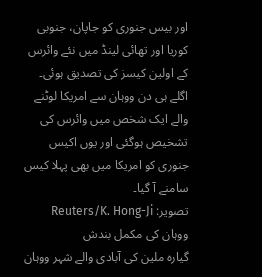اور بيس جنوری کو جاپان، جنوبی کوريا اور تھائی لينڈ ميں نئے وائرس کے اولين کيسز کی تصديق ہوئی۔ اگلے ہی دن ووہان سے امريکا لوٹنے والے ايک شخص ميں وائرس کی تشخيص ہوگئی اور يوں اکيس جنوری کو امريکا ميں بھی پہلا کيس سامنے آ گيا۔
تصویر: Reuters/K. Hong-Ji
ووہان کی مکمل بندش
گيارہ ملين کی آبادی والے شہر ووہان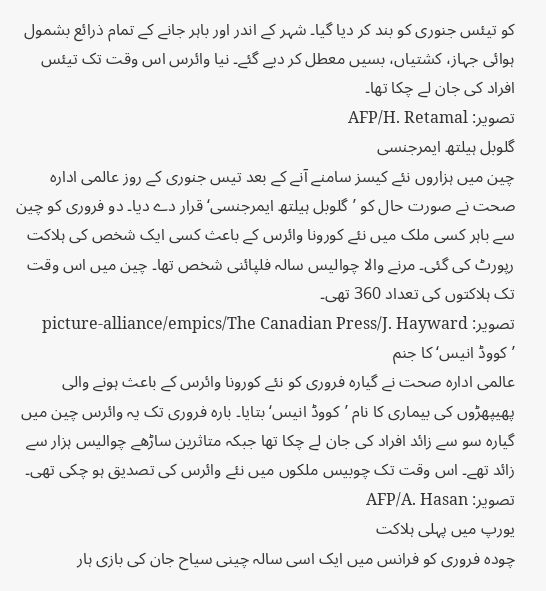کو تيئس جنوری کو بند کر ديا گيا۔ شہر کے اندر اور باہر جانے کے تمام ذرائع بشمول ہوائی جہاز، کشتياں، بسيں معطل کر ديے گئے۔ نيا وائرس اس وقت تک تيئس افراد کی جان لے چکا تھا۔
تصویر: AFP/H. Retamal
گلوبل ہيلتھ ايمرجنسی
چين ميں ہزاروں نئے کيسز سامنے آنے کے بعد تيس جنوری کے روز عالمی ادارہ صحت نے صورت حال کو ’گلوبل ہيلتھ ايمرجنسی‘ قرار دے ديا۔ دو فروری کو چين سے باہر کسی ملک ميں نئے کورونا وائرس کے باعث کسی ایک شخص کی ہلاکت رپورٹ کی گئی۔ مرنے والا چواليس سالہ فلپائنی شخص تھا۔ چين ميں اس وقت تک ہلاکتوں کی تعداد 360 تھی۔
تصویر: picture-alliance/empics/The Canadian Press/J. Hayward
’کووڈ انيس‘ کا جنم
عالمی ادارہ صحت نے گيارہ فروری کو نئے کورونا وائرس کے باعث ہونے والی پھيپھڑوں کی بيماری کا نام ’کووڈ انيس‘ بتایا۔ بارہ فروری تک يہ وائرس چين ميں گيارہ سو سے زائد افراد کی جان لے چکا تھا جبکہ متاثرين ساڑھے چواليس ہزار سے زائد تھے۔ اس وقت تک چوبيس ملکوں ميں نئے وائرس کی تصديق ہو چکی تھی۔
تصویر: AFP/A. Hasan
يورپ ميں پہلی ہلاکت
چودہ فروری کو فرانس ميں ايک اسی سالہ چينی سياح جان کی بازی ہار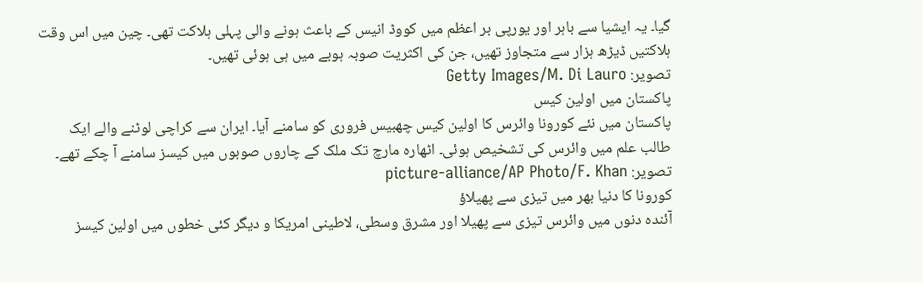گيا۔ يہ ايشيا سے باہر اور يورپی بر اعظم ميں کووڈ انيس کے باعث ہونے والی پہلی ہلاکت تھی۔ چين ميں اس وقت ہلاکتيں ڈيڑھ ہزار سے متجاوز تھیں، جن کی اکثريت صوبہ ہوبے ميں ہی ہوئی تھیں۔
تصویر: Getty Images/M. Di Lauro
پاکستان ميں اولين کيس
پاکستان ميں نئے کورونا وائرس کا اولين کيس چھبيس فروری کو سامنے آيا۔ ايران سے کراچی لوٹنے والے ايک طالب علم ميں وائرس کی تشخيص ہوئی۔ اٹھارہ مارچ تک ملک کے چاروں صوبوں ميں کيسز سامنے آ چکے تھے۔
تصویر: picture-alliance/AP Photo/F. Khan
کورونا کا دنيا بھر ميں تيزی سے پھيلاؤ
آئندہ دنوں ميں وائرس تيزی سے پھيلا اور مشرق وسطی، لاطينی امريکا و ديگر کئی خطوں ميں اولين کيسز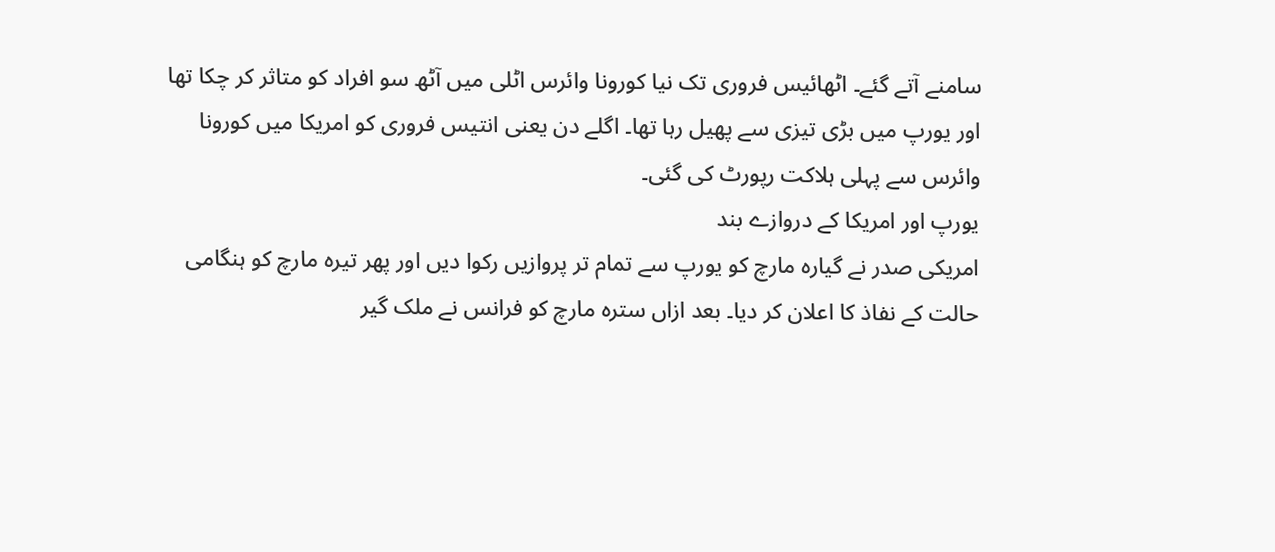سامنے آتے گئے۔ اٹھائيس فروری تک نيا کورونا وائرس اٹلی ميں آٹھ سو افراد کو متاثر کر چکا تھا اور يورپ ميں بڑی تيزی سے پھيل رہا تھا۔ اگلے دن يعنی انتيس فروری کو امريکا ميں کورونا وائرس سے پہلی ہلاکت رپورٹ کی گئی۔
يورپ اور امريکا کے دروازے بند
امريکی صدر نے گيارہ مارچ کو يورپ سے تمام تر پروازيں رکوا ديں اور پھر تيرہ مارچ کو ہنگامی حالت کے نفاذ کا اعلان کر ديا۔ بعد ازاں سترہ مارچ کو فرانس نے ملک گير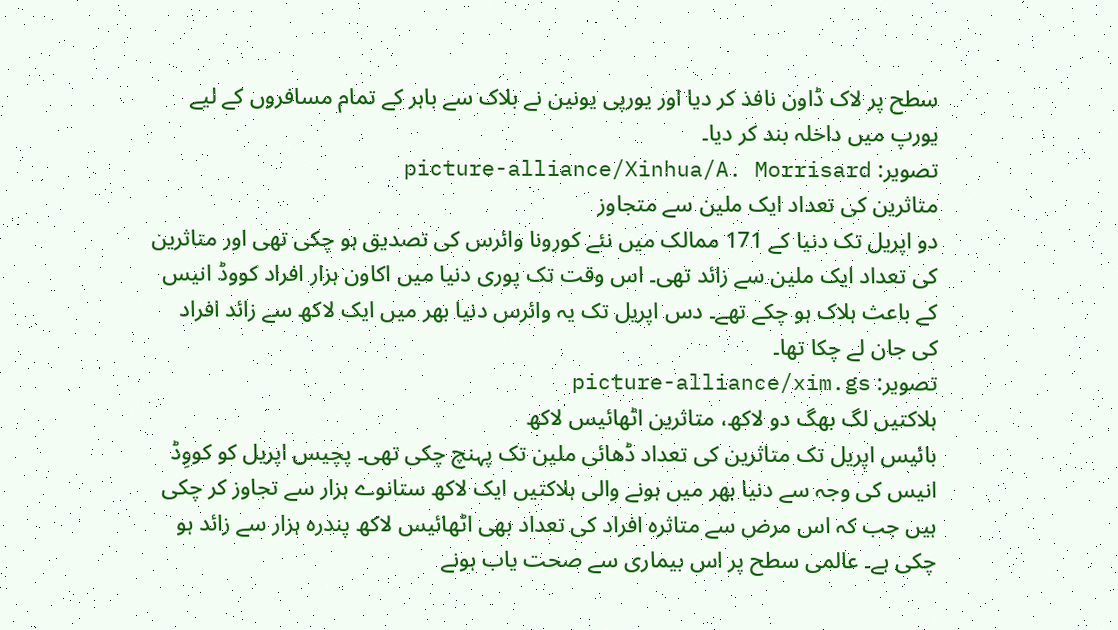سطح پر لاک ڈاون نافذ کر ديا اور يورپی يونين نے بلاک سے باہر کے تمام مسافروں کے ليے يورپ ميں داخلہ بند کر ديا۔
تصویر: picture-alliance/Xinhua/A. Morrisard
متاثرين کی تعداد ايک ملين سے متجاوز
دو اپريل تک دنيا کے 171 ممالک ميں نئے کورونا وائرس کی تصديق ہو چکی تھی اور متاثرين کی تعداد ايک ملين سے زائد تھی۔ اس وقت تک پوری دنيا ميں اکاون ہزار افراد کووڈ انيس کے باعث ہلاک ہو چکے تھے۔ دس اپريل تک يہ وائرس دنيا بھر ميں ايک لاکھ سے زائد افراد کی جان لے چکا تھا۔
تصویر: picture-alliance/xim.gs
ہلاکتيں لگ بھگ دو لاکھ، متاثرين اٹھائيس لاکھ
بائيس اپريل تک متاثرين کی تعداد ڈھائی ملين تک پہنچ چکی تھی۔ پچيس اپريل کو کووِڈ انیس کی وجہ سے دنیا بھر میں ہونے والی ہلاکتیں ایک لاکھ ستانوے ہزار سے تجاوز کر چکی ہیں جب کہ اس مرض سے متاثرہ افراد کی تعداد بھی اٹھائیس لاکھ پندرہ ہزار سے زائد ہو چکی ہے۔ عالمی سطح پر اس بیماری سے صحت یاب ہونے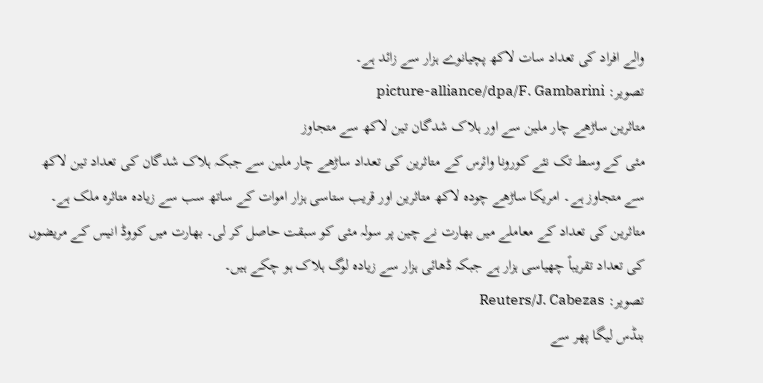والے افراد کی تعداد سات لاکھ پچیانوے ہزار سے زائد ہے۔
تصویر: picture-alliance/dpa/F. Gambarini
متاثرين ساڑھے چار ملين سے اور ہلاک شدگان تين لاکھ سے متجاوز
مئی کے وسط تک نئے کورونا وائرس کے متاثرين کی تعداد ساڑھے چار ملين سے جبکہ ہلاک شدگان کی تعداد تين لاکھ سے متجاوز ہے۔ امريکا ساڑھے چودہ لاکھ متاثرين اور قريب ستاسی ہزار اموات کے ساتھ سب سے زيادہ متاثرہ ملک ہے۔ متاثرين کی تعداد کے معاملے ميں بھارت نے چين پر سولہ مئی کو سبقت حاصل کر لی۔ بھارت ميں کووڈ انيس کے مريضوں کی تعداد تقريباً چھياسی ہزار ہے جبکہ ڈھائی ہزار سے زيادہ لوگ ہلاک ہو چکے ہيں۔
تصویر: Reuters/J. Cabezas
بنڈس ليگا پھر سے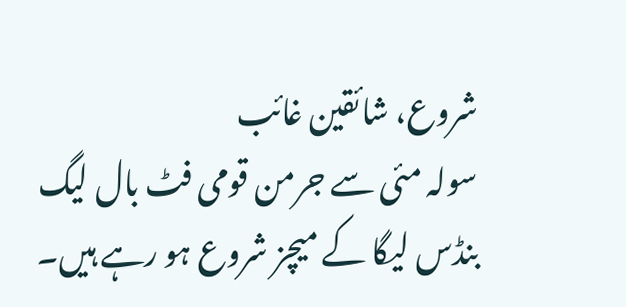شروع، شائقين غائب
سولہ مئی سے جرمن قومی فٹ بال ليگ بنڈس ليگا کے ميچز شروع ہو رہے ہيں۔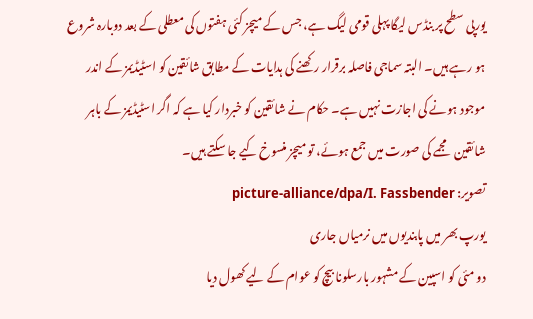يورپی سطح پر بنڈس ليگا پہلی قومی ليگ ہے، جس کے ميچز کئی ہفتوں کی معطلی کے بعد دوبارہ شروع ہو رہے ہيں۔ البتہ سماجی فاصلہ برقرار رکھنے کی ہدايات کے مطابق شائقين کو اسٹيڈيمز کے اندر موجود ہونے کی اجازت نہيں ہے۔ حکام نے شائقين کو خبردار کيا ہے کہ اگر اسٹيڈيمز کے باہر شائقين مجمے کی صورت ميں جمع ہوئے، تو ميچز منسوخ کيے جا سکتے ہيں۔
تصویر: picture-alliance/dpa/I. Fassbender
يورپ بھر ميں پابنديوں ميں نرمياں جاری
دو مئی کو اسپين کے مشہور بارسلونا بيچ کو عوام کے ليے کھول ديا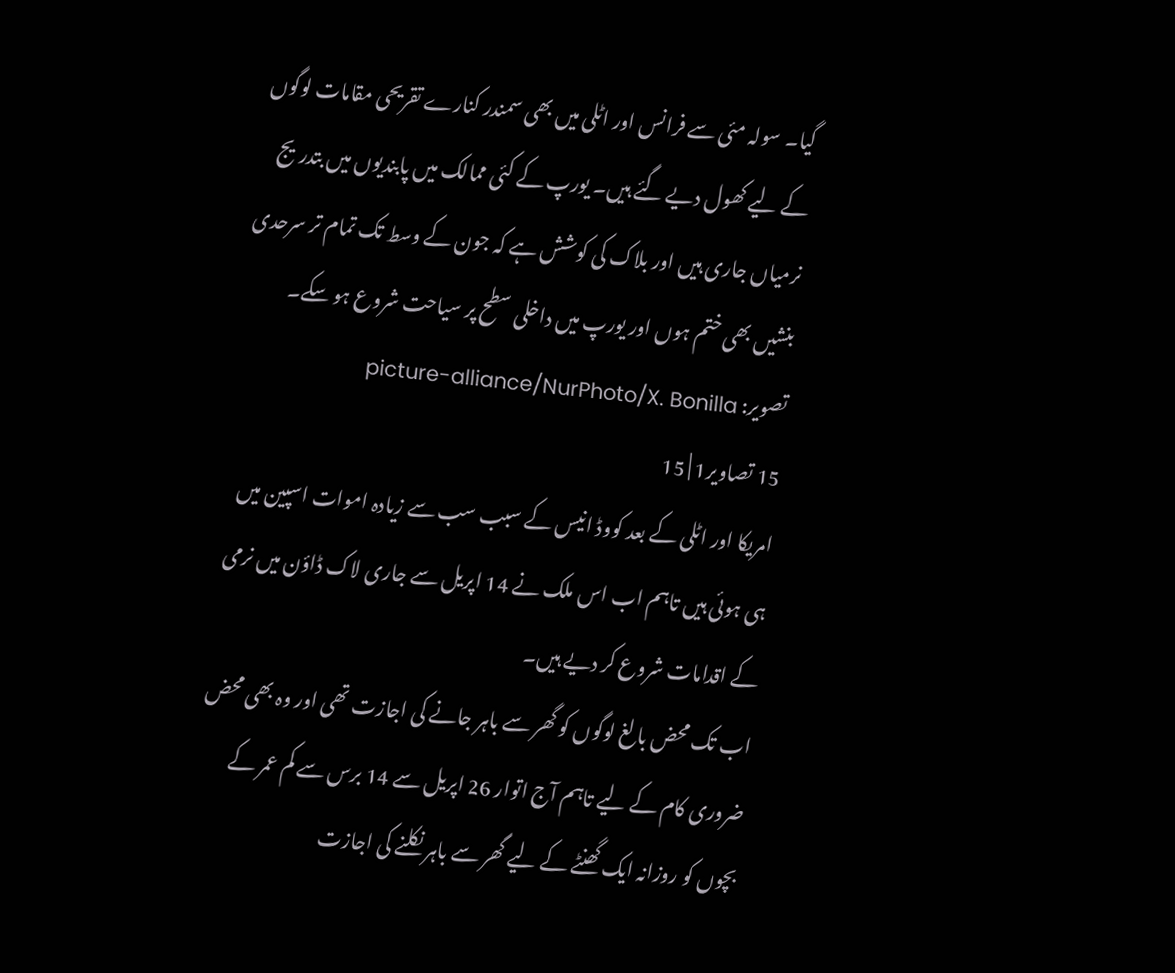گيا۔ سولہ مئی سے فرانس اور اٹلی ميں بھی سمندر کنارے تقريحی مقامات لوگوں کے ليے کھول ديے گئے ہيں۔ يورپ کے کئی ممالک ميں پابنديوں ميں بتدريج نرمياں جاری ہيں اور بلاک کی کوشش ہے کہ جون کے وسط تک تمام تر سرحدی بنشيں بھی ختم ہوں اور يورپ ميں داخلی سطح پر سياحت شروع ہو سکے۔
تصویر: picture-alliance/NurPhoto/X. Bonilla
15 تصاویر1 | 15
امریکا اور اٹلی کے بعد کووڈ انیس کے سبب سب سے زیادہ اموات اسپین میں ہی ہوئی ہیں تاہم اب اس ملک نے 14 اپریل سے جاری لاک ڈاؤن میں نرمی کے اقدامات شروع کر دیے ہیں۔
اب تک محض بالغ لوگوں کو گھر سے باہر جانے کی اجازت تھی اور وہ بھی محض ضروری کام کے لیے تاہم آج اتوار 26 اپریل سے 14 برس سے کم عمر کے بچوں کو روزانہ ایک گھنٹے کے لیے گھر سے باہر نکلنے کی اجازت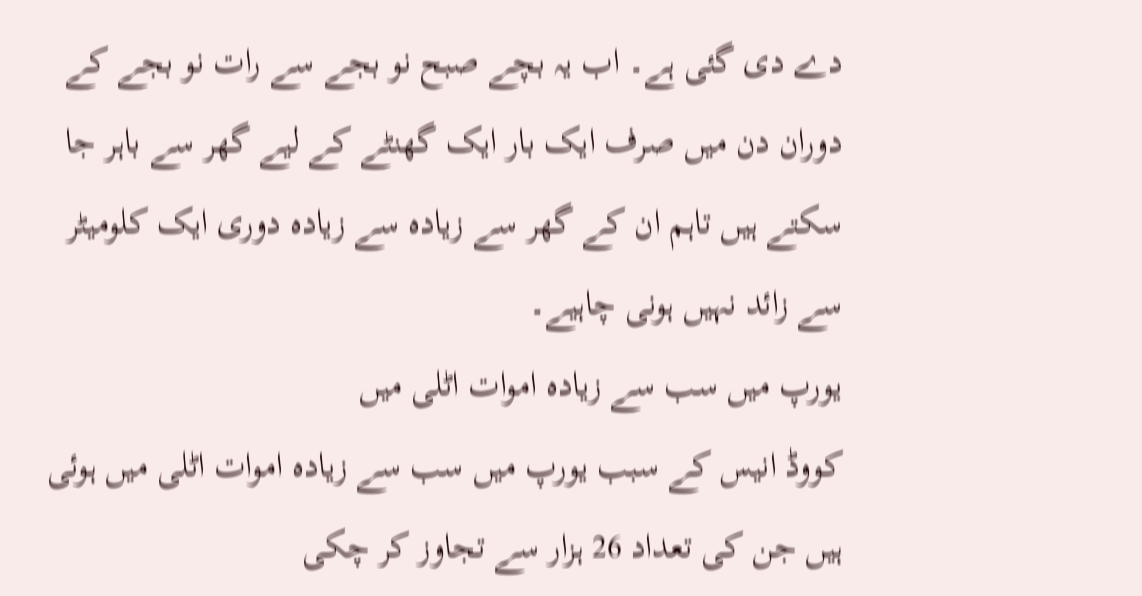دے دی گئی ہے۔ اب یہ بچے صبح نو بجے سے رات نو بجے کے دوران دن میں صرف ایک بار ایک گھنٹے کے لیے گھر سے باہر جا سکتے ہیں تاہم ان کے گھر سے زیادہ سے زیادہ دوری ایک کلومیٹر سے زائد نہیں ہونی چاہیے۔
یورپ میں سب سے زیادہ اموات اٹلی میں
کووڈ انیس کے سبب یورپ میں سب سے زیادہ اموات اٹلی میں ہوئی ہیں جن کی تعداد 26 ہزار سے تجاوز کر چکی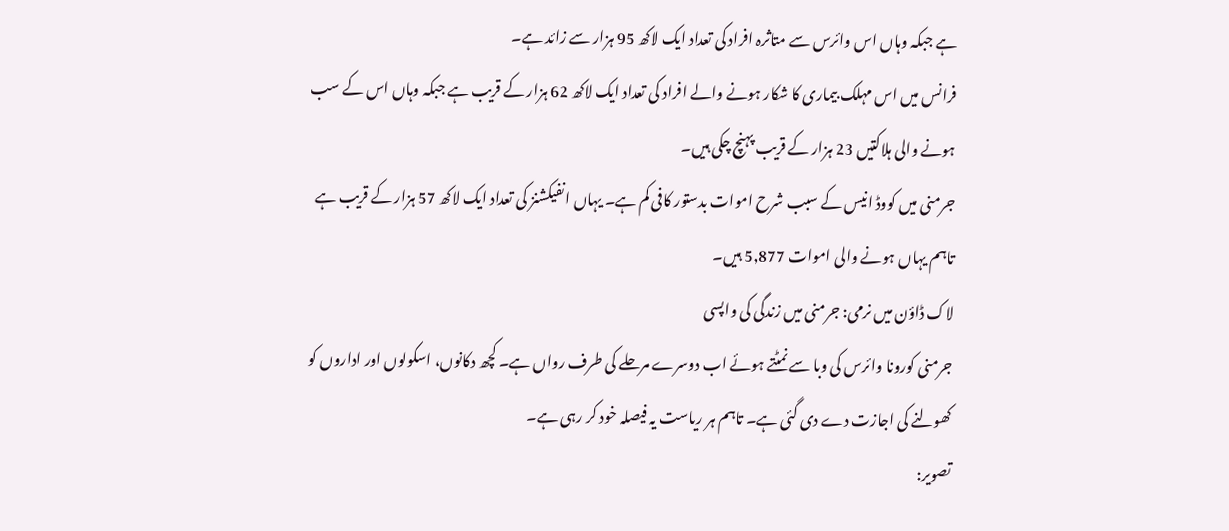ہے جبکہ وہاں اس وائرس سے متاثرہ افراد کی تعداد ایک لاکھ 95 ہزار سے زائد ہے۔
فرانس میں اس مہلک بیماری کا شکار ہونے والے افراد کی تعداد ایک لاکھ 62 ہزار کے قریب ہے جبکہ وہاں اس کے سب ہونے والی ہلاکتیں 23 ہزار کے قریب پہنچ چکی ہیں۔
جرمنی میں کووڈ انیس کے سبب شرح اموات بدستور کافی کم ہے۔ یہاں انفیکشنز کی تعداد ایک لاکھ 57 ہزار کے قریب ہے تاہم یہاں ہونے والی اموات 5,877 ہیں۔
لاک ڈاؤن میں نرمی: جرمنی میں زندگی کی واپسی
جرمنی کورونا وائرس کی وبا سے نمٹتے ہوئے اب دوسرے مرحلے کی طرف رواں ہے۔ کچھ دکانوں، اسکولوں اور اداروں کو کھولنے کی اجازت دے دی گئی ہے۔ تاہم ہر ریاست یہ فیصلہ خود کر رہی ہے۔
تصویر: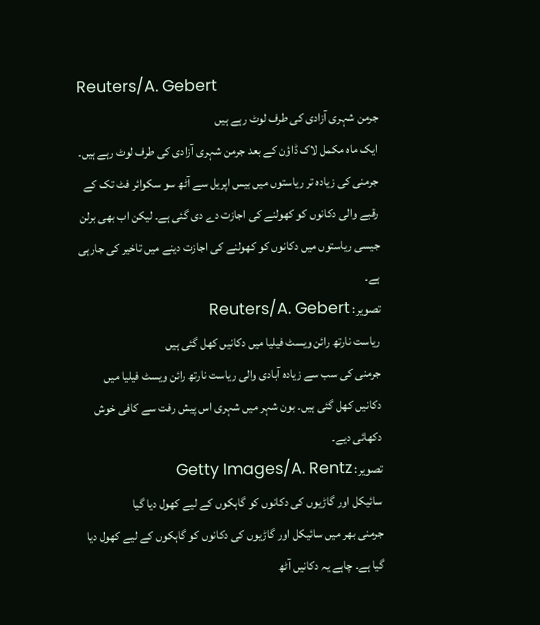Reuters/A. Gebert
جرمن شہری آزادی کی طرف لوٹ رہے ہیں
ایک ماہ مکمل لاک ڈاؤن کے بعد جرمن شہری آزادی کی طرف لوٹ رہے ہیں۔ جرمنی کی زیادہ تر ریاستوں میں بیس اپریل سے آٹھ سو سکوائر فٹ تک کے رقبے والی دکانوں کو کھولنے کی اجازت دے دی گئی ہے۔ لیکن اب بھی برلن جیسی ریاستوں میں دکانوں کو کھولنے کی اجازت دینے میں تاخیر کی جارہی ہے۔
تصویر: Reuters/A. Gebert
ریاست نارتھ رائن ویسٹ فیلیا میں دکانیں کھل گئی ہیں
جرمنی کی سب سے زیادہ آبادی والی ریاست نارتھ رائن ویسٹ فیلیا میں دکانیں کھل گئی ہیں۔ بون شہر میں شہری اس پیش رفت سے کافی خوش دکھائی دیے۔
تصویر: Getty Images/A. Rentz
سائیکل اور گاڑیوں کی دکانوں کو گاہکوں کے لیے کھول دیا گیا
جرمنی بھر میں سائیکل اور گاڑیوں کی دکانوں کو گاہکوں کے لیے کھول دیا گیا ہے۔ چاہے یہ دکانیں آٹھ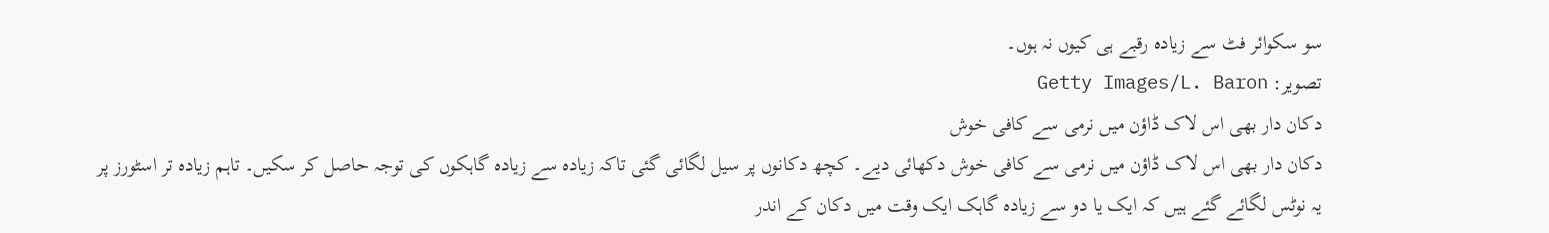سو سکوائر فٹ سے زیادہ رقبے ہی کیوں نہ ہوں۔
تصویر: Getty Images/L. Baron
دکان دار بھی اس لاک ڈاؤن میں نرمی سے کافی خوش
دکان دار بھی اس لاک ڈاؤن میں نرمی سے کافی خوش دکھائی دیے۔ کچھ دکانوں پر سیل لگائی گئی تاکہ زیادہ سے زیادہ گاہکوں کی توجہ حاصل کر سکیں۔ تاہم زیادہ تر اسٹورز پر یہ نوٹس لگائے گئے ہیں کہ ایک یا دو سے زیادہ گاہک ایک وقت میں دکان کے اندر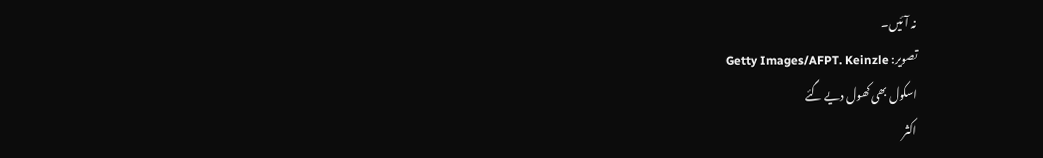نہ آئیں۔
تصویر: Getty Images/AFPT. Keinzle
اسکول بھی کھول دیے گئے
اکثر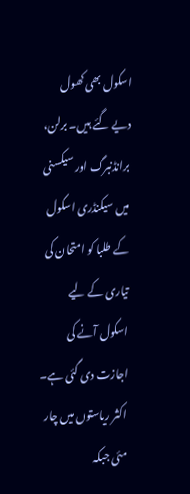اسکول بھی کھول دیے گئے ہیں۔ برلن، برانڈنبرگ اور سیکسنی میں سیکنڈری اسکول کے طلبا کو امتحان کی تیاری کے لیے اسکول آنے کی اجازت دی گئی ہے۔ اکثر ریاستوں میں چار مئی جبکہ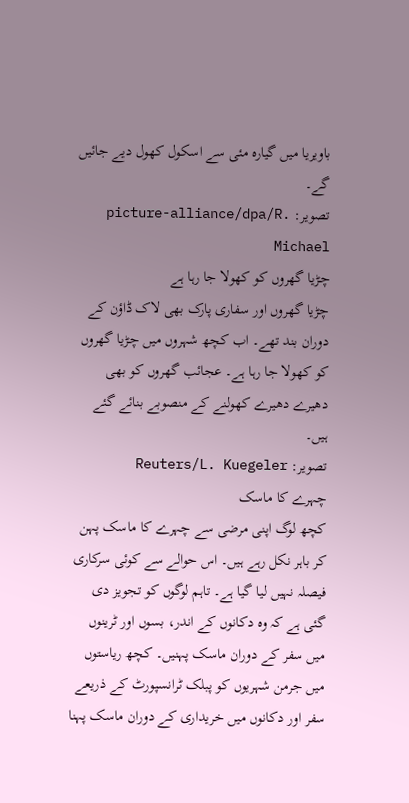باویریا میں گیارہ مئی سے اسکول کھول دیے جائیں گے۔
تصویر: picture-alliance/dpa/R. Michael
چڑیا گھروں کو کھولا جا رہا ہے
چڑیا گھروں اور سفاری پارک بھی لاک ڈاؤن کے دوران بند تھے۔ اب کچھ شہروں میں چڑیا گھروں کو کھولا جا رہا ہے۔ عجائب گھروں کو بھی دھیرے دھیرے کھولنے کے منصوبے بنائے گئے ہیں۔
تصویر: Reuters/L. Kuegeler
چہرے کا ماسک
کچھ لوگ اپنی مرضی سے چہرے کا ماسک پہن کر باہر نکل رہے ہیں۔ اس حوالے سے کوئی سرکاری فیصلہ نہیں لیا گیا ہے۔ تاہم لوگوں کو تجویز دی گئی ہے کہ وہ دکانوں کے اندر، بسوں اور ٹرینوں میں سفر کے دوران ماسک پہنیں۔ کچھ ریاستوں میں جرمن شہریوں کو پبلک ٹرانسپورٹ کے ذریعے سفر اور دکانوں میں خریداری کے دوران ماسک پہنا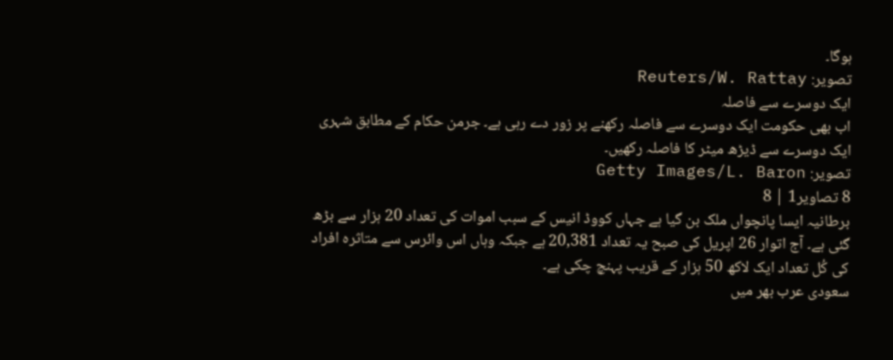ہوگا۔
تصویر: Reuters/W. Rattay
ایک دوسرے سے فاصلہ
اب بھی حکومت ایک دوسرے سے فاصلہ رکھنے پر زور دے رہی ہے۔ جرمن حکام کے مطابق شہری ایک دوسرے سے ڈیڑھ میٹر کا فاصلہ رکھیں۔
تصویر: Getty Images/L. Baron
8 تصاویر1 | 8
برطانیہ ایسا پانچواں ملک بن گیا ہے جہاں کووڈ انیس کے سبب اموات کی تعداد 20 ہزار سے بڑھ گئی ہے۔ آج اتوار 26 اپریل کی صبح یہ تعداد 20,381 ہے جبکہ وہاں اس وائرس سے متاثرہ افراد کی کُل تعداد ایک لاکھ 50 ہزار کے قریب پہنچ چکی ہے۔
سعودی عرب بھر میں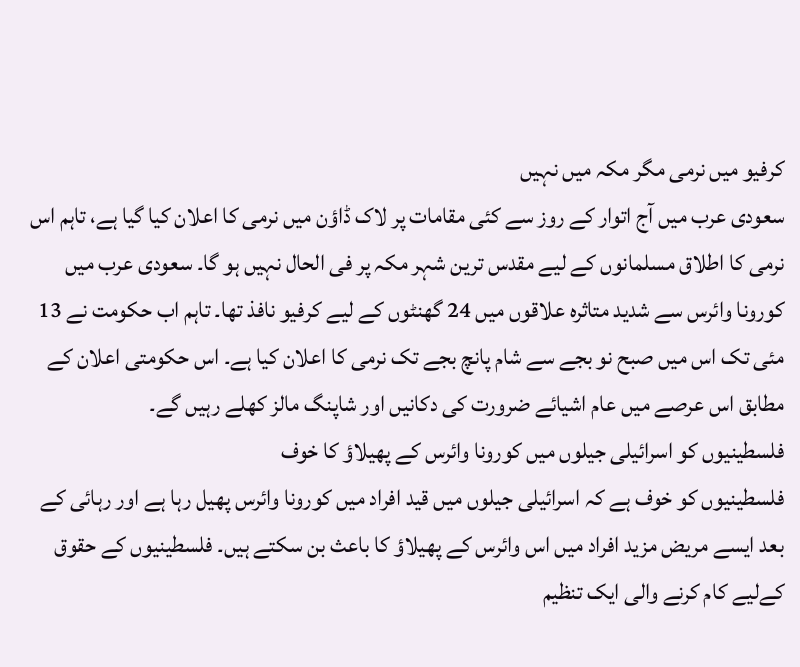کرفیو میں نرمی مگر مکہ میں نہیں
سعودی عرب میں آج اتوار کے روز سے کئی مقامات پر لاک ڈاؤن میں نرمی کا اعلان کیا گیا ہے، تاہم اس نرمی کا اطلاق مسلمانوں کے لیے مقدس ترین شہر مکہ پر فی الحال نہیں ہو گا۔ سعودی عرب میں کورونا وائرس سے شدید متاثرہ علاقوں میں 24 گھنٹوں کے لیے کرفیو نافذ تھا۔ تاہم اب حکومت نے 13 مئی تک اس میں صبح نو بجے سے شام پانچ بجے تک نرمی کا اعلان کیا ہے۔ اس حکومتی اعلان کے مطابق اس عرصے میں عام اشیائے ضرورت کی دکانیں اور شاپنگ مالز کھلے رہیں گے۔
فلسطینیوں کو اسرائیلی جیلوں میں کورونا وائرس کے پھیلاؤ کا خوف
فلسطینیوں کو خوف ہے کہ اسرائیلی جیلوں میں قید افراد میں کورونا وائرس پھیل رہا ہے اور رہائی کے بعد ایسے مریض مزید افراد میں اس وائرس کے پھیلاؤ کا باعث بن سکتے ہیں۔ فلسطینیوں کے حقوق کےلیے کام کرنے والی ایک تنظیم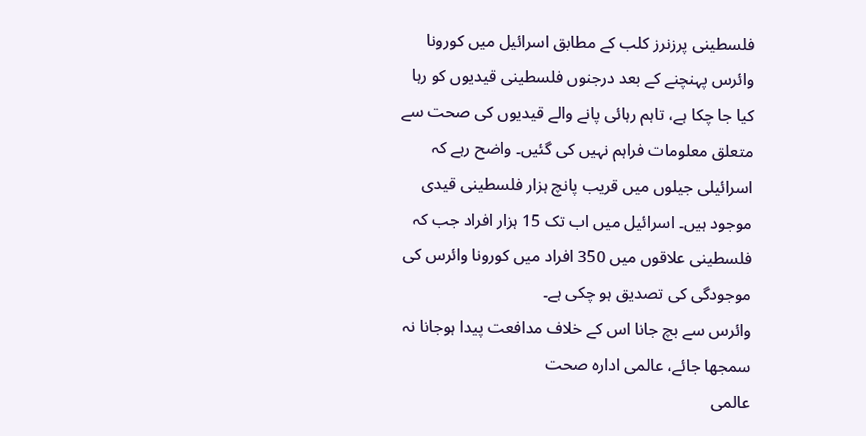فلسطینی پرزنرز کلب کے مطابق اسرائیل میں کورونا وائرس پہنچنے کے بعد درجنوں فلسطینی قیدیوں کو رہا کیا جا چکا ہے، تاہم رہائی پانے والے قیدیوں کی صحت سے متعلق معلومات فراہم نہیں کی گئیں۔ واضح رہے کہ اسرائیلی جیلوں میں قریب پانچ ہزار فلسطینی قیدی موجود ہیں۔ اسرائیل میں اب تک 15 ہزار افراد جب کہ فلسطینی علاقوں میں 350 افراد میں کورونا وائرس کی موجودگی کی تصدیق ہو چکی ہے۔
وائرس سے بچ جانا اس کے خلاف مدافعت پیدا ہوجانا نہ سمجھا جائے، عالمی ادارہ صحت
عالمی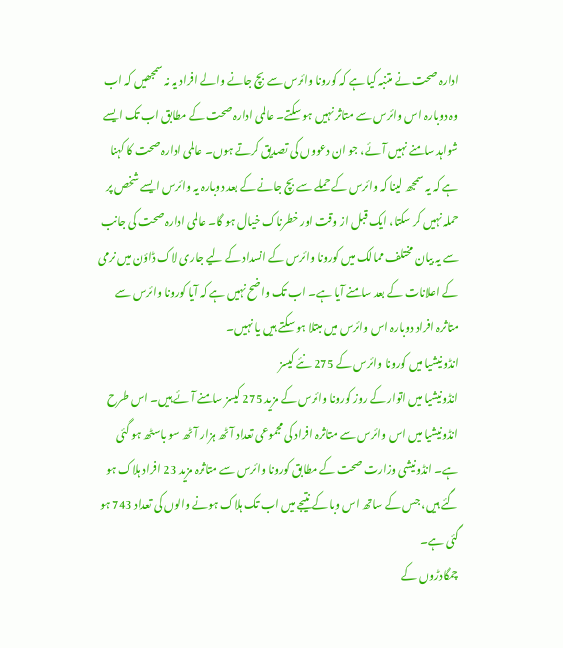ادارہ صحت نے متنبہ کیا ہے کہ کورونا وائرس سے بچ جانے والے افراد یہ نہ سمجھیں کہ اب وہ دوبارہ اس وائرس سے متاثر نہیں ہو سکتے۔ عالمی ادارہ صحت کے مطابق اب تک ایسے شواہد سامنے نہیں آئے، جو ان دعووں کی تصدیق کرتے ہوں۔ عالمی ادارہ صحت کا کہنا ہے کہ یہ سمجھ لینا کہ وائرس کے حملے سے بچ جانے کے بعد دوبارہ یہ وائرس ایسے شخص پر حملہ نہیں کر سکتا، ایک قبل از وقت اور خطرناک خیال ہو گا۔ عالمی ادارہ صحت کی جانب سے یہ بیان مختلف ممالک میں کورونا وائرس کے انسداد کے لیے جاری لاک ڈاؤن میں نرمی کے اعلانات کے بعد سامنے آیا ہے۔ اب تک واضح نہیں ہے کہ آیا کورونا وائرس سے متاثرہ افراد دوبارہ اس وائرس میں مبتلا ہو سکتے ہیں یا نہیں۔
انڈونیشیا میں کورونا وائرس کے 275 نئے کیسز
انڈونیشیا میں اتوار کے روز کورونا وائرس کے مزید 275 کیسز سامنے آئے ہیں۔ اس طرح انڈونیشیا میں اس وائرس سے متاثرہ افراد کی مجموعی تعداد آٹھ ہزار آٹھ سو باسٹھ ہو گئی ہے۔ انڈونیشی وزارت صحت کے مطابق کورونا وائرس سے متاثرہ مزید 23 افراد ہلاک ہو گئے ہیں، جس کے ساتھ اس وبا کے نتیجے میں اب تک ہلاک ہونے والوں کی تعداد 743 ہو گئی ہے۔
چمگادڑوں کے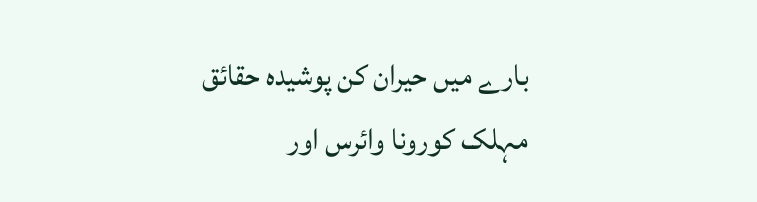بارے میں حیران کن پوشیدہ حقائق
مہلک کورونا وائرس اور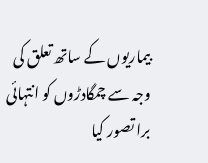بیماریوں کے ساتھ تعلق کی وجہ سے چمگادڑوں کو انتہائی برا تصور کیا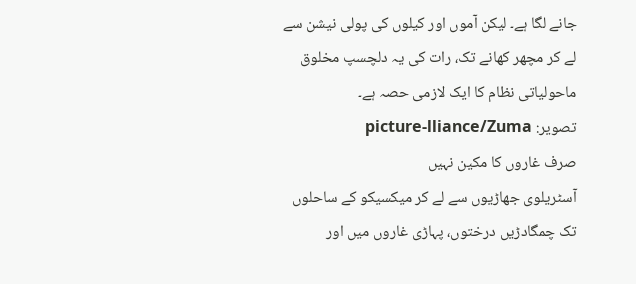جانے لگا ہے۔ لیکن آموں اور کیلوں کی پولی نیشن سے لے کر مچھر کھانے تک، رات کی یہ دلچسپ مخلوق ماحولیاتی نظام کا ایک لازمی حصہ ہے۔
تصویر: picture-lliance/Zuma
صرف غاروں کا مکین نہیں
آسٹریلوی جھاڑیوں سے لے کر میکسیکو کے ساحلوں تک چمگادڑیں درختوں، پہاڑی غاروں میں اور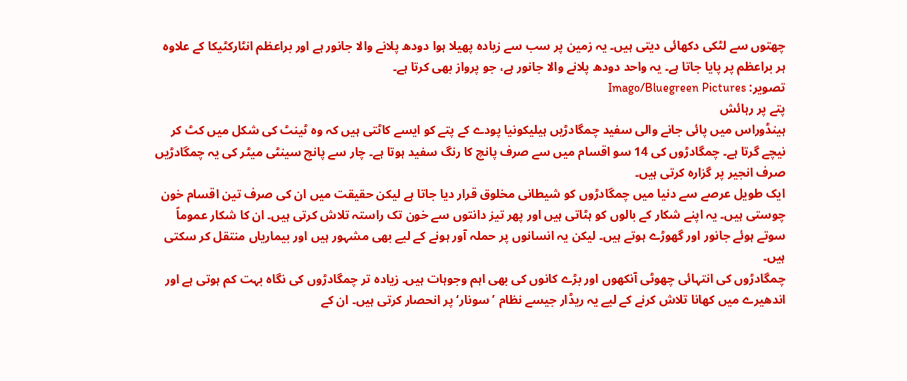چھتوں سے لٹکی دکھائی دیتی ہیں۔ یہ زمین پر سب سے زیادہ پھیلا ہوا دودھ پلانے والا جانور ہے اور براعظم انٹارکٹیکا کے علاوہ ہر براعظم پر پایا جاتا ہے۔ یہ واحد دودھ پلانے والا جانور ہے، جو پرواز بھی کرتا ہے۔
تصویر: Imago/Bluegreen Pictures
پتے پر رہائش
ہینڈوراس میں پائی جانے والی سفید چمگادڑیں ہیلیکونیا پودے کے پتے کو ایسے کاٹتی ہیں کہ وہ ٹینٹ کی شکل میں کٹ کر نیچے گرتا ہے۔ چمگادڑوں کی 14 سو اقسام میں سے صرف پانچ کا رنگ سفید ہوتا ہے۔ چار سے پانچ سینٹی میٹر کی یہ چمگادڑیں صرف انجیر پر گزارہ کرتی ہیں۔
ایک طویل عرصے سے دنیا میں چمگادڑوں کو شیطانی مخلوق قرار دیا جاتا ہے لیکن حقیقت میں ان کی صرف تین اقسام خون چوستی ہیں۔ یہ اپنے شکار کے بالوں کو ہٹاتی ہیں اور پھر تیز دانتوں سے خون تک راستہ تلاش کرتی ہیں۔ ان کا شکار عموماً سوتے ہوئے جانور اور گھوڑے ہوتے ہیں۔ لیکن یہ انسانوں پر حملہ آور ہونے کے لیے بھی مشہور ہیں اور بیماریاں منتقل کر سکتی ہیں۔
چمگادڑوں کی انتہائی چھوٹی آنکھوں اور بڑے کانوں کی بھی اہم وجوہات ہیں۔ زیادہ تر چمگادڑوں کی نگاہ بہت کم ہوتی ہے اور اندھیرے میں کھانا تلاش کرنے کے لیے یہ ریڈار جیسے نظام ’سونار‘ پر انحصار کرتی ہیں۔ ان کے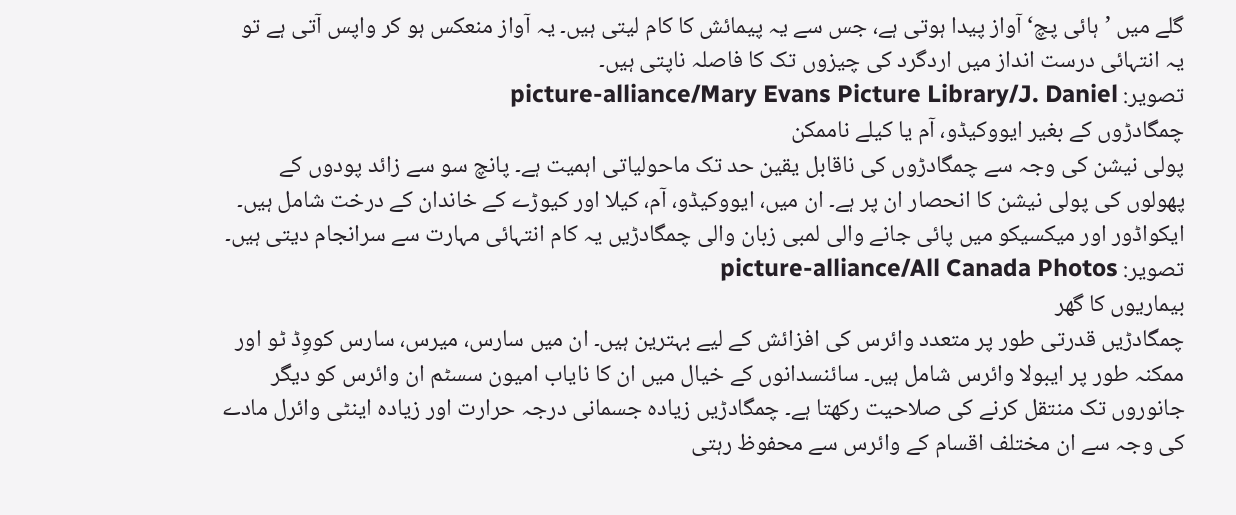گلے میں ’ہائی پچ‘ آواز پیدا ہوتی ہے، جس سے یہ پیمائش کا کام لیتی ہیں۔ یہ آواز منعکس ہو کر واپس آتی ہے تو یہ انتہائی درست انداز میں اردگرد کی چیزوں تک کا فاصلہ ناپتی ہیں۔
تصویر: picture-alliance/Mary Evans Picture Library/J. Daniel
چمگادڑوں کے بغیر ایووکیڈو، آم یا کیلے ناممکن
پولی نیشن کی وجہ سے چمگادڑوں کی ناقابل یقین حد تک ماحولیاتی اہمیت ہے۔ پانچ سو سے زائد پودوں کے پھولوں کی پولی نیشن کا انحصار ان پر ہے۔ ان میں، ایووکیڈو، آم، کیلا اور کيوڑے کے خاندان کے درخت شامل ہیں۔ ایکواڈور اور میکسیکو میں پائی جانے والی لمبی زبان والی چمگادڑیں یہ کام انتہائی مہارت سے سرانجام دیتی ہیں۔
تصویر: picture-alliance/All Canada Photos
بیماریوں کا گھر
چمگادڑیں قدرتی طور پر متعدد وائرس کی افزائش کے لیے بہترین ہیں۔ ان میں سارس، میرس، سارس کووِڈ ٹو اور ممکنہ طور پر ایبولا وائرس شامل ہیں۔ سائنسدانوں کے خیال میں ان کا نایاب امیون سسٹم ان وائرس کو دیگر جانوروں تک منتقل کرنے کی صلاحیت رکھتا ہے۔ چمگادڑیں زیادہ جسمانی درجہ حرارت اور زیادہ اینٹی وائرل مادے کی وجہ سے ان مختلف اقسام کے وائرس سے محفوظ رہتی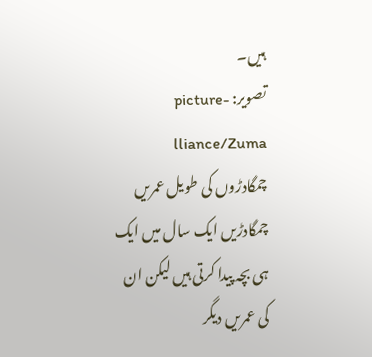ہیں۔
تصویر: picture-lliance/Zuma
چمگادڑوں کی طویل عمریں
چمگادڑیں ایک سال میں ایک ہی بچہ پیدا کرتی ہیں لیکن ان کی عمریں دیگر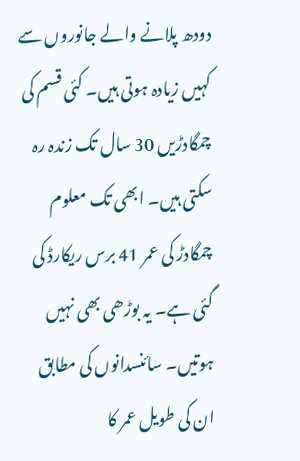دودھ پلانے والے جانوروں سے کہیں زیادہ ہوتی ہیں۔ کئی قسم کی چمگادڑیں 30 سال تک زندہ رہ سکتی ہیں۔ ابھی تک معلوم چمگادڑ کی عمر 41 برس ریکارڈ کی گئی ہے۔ یہ بوڑھی بھی نہیں ہوتیں۔ سائنسدانوں کی مطابق ان کی طویل عمر کا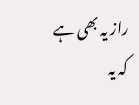راز یہ بھی ہے کہ یہ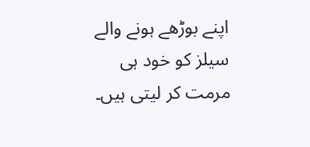اپنے بوڑھے ہونے والے سیلز کو خود ہی مرمت کر لیتی ہیں۔